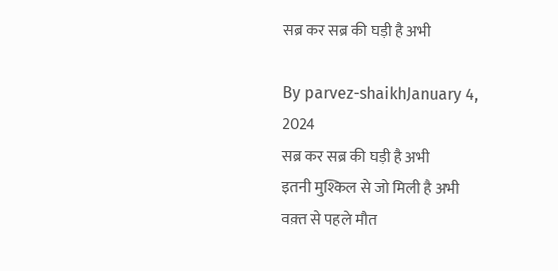सब्र कर सब्र की घड़ी है अभी

By parvez-shaikhJanuary 4, 2024
सब्र कर सब्र की घड़ी है अभी
इतनी मुश्किल से जो मिली है अभी
वक़्त से पहले मौत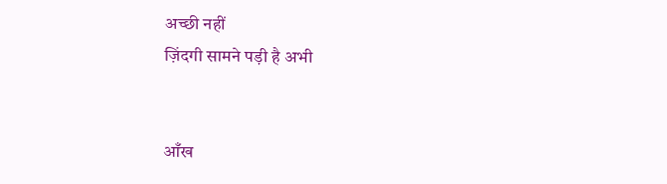अच्छी नहीं
ज़िंदगी सामने पड़ी है अभी


आँख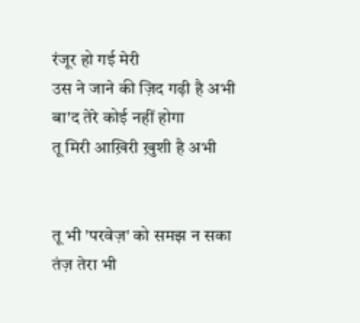रंजूर हो गई मेरी
उस ने जाने की ज़िद गढ़ी है अभी
बा'द तेरे कोई नहीं होगा
तू मिरी आख़िरी ख़ुशी है अभी


तू भी 'परवेज़' को समझ न सका
तंज़ तेरा भी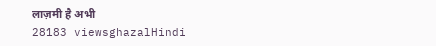लाज़मी है अभी
28183 viewsghazalHindi